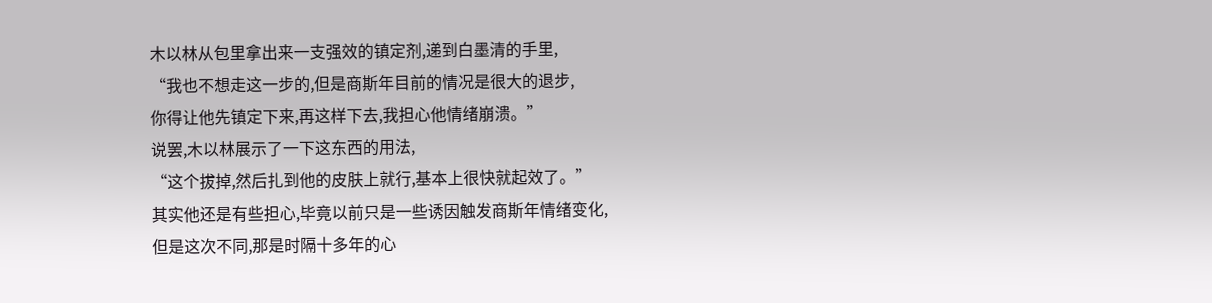木以林从包里拿出来一支强效的镇定剂,递到白墨清的手里,
“我也不想走这一步的,但是商斯年目前的情况是很大的退步,
你得让他先镇定下来,再这样下去,我担心他情绪崩溃。”
说罢,木以林展示了一下这东西的用法,
“这个拔掉,然后扎到他的皮肤上就行,基本上很快就起效了。”
其实他还是有些担心,毕竟以前只是一些诱因触发商斯年情绪变化,
但是这次不同,那是时隔十多年的心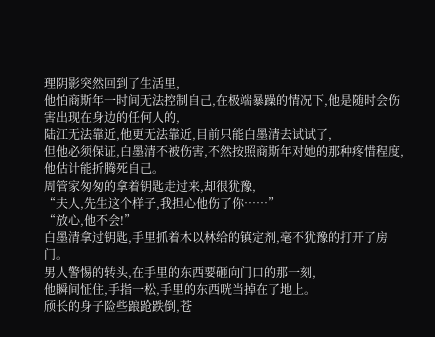理阴影突然回到了生活里,
他怕商斯年一时间无法控制自己,在极端暴躁的情况下,他是随时会伤害出现在身边的任何人的,
陆江无法靠近,他更无法靠近,目前只能白墨清去试试了,
但他必须保证,白墨清不被伤害,不然按照商斯年对她的那种疼惜程度,他估计能折腾死自己。
周管家匆匆的拿着钥匙走过来,却很犹豫,
“夫人,先生这个样子,我担心他伤了你……”
“放心,他不会!”
白墨清拿过钥匙,手里抓着木以林给的镇定剂,毫不犹豫的打开了房门。
男人警惕的转头,在手里的东西要砸向门口的那一刻,
他瞬间怔住,手指一松,手里的东西咣当掉在了地上。
颀长的身子险些踉跄跌倒,苍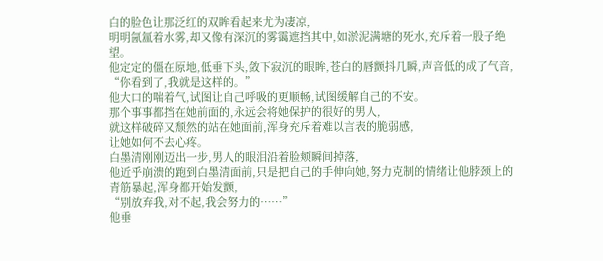白的脸色让那泛红的双眸看起来尤为凄凉,
明明氤氲着水雾,却又像有深沉的雾霭遮挡其中,如淤泥满塘的死水,充斥着一股子绝望。
他定定的僵在原地,低垂下头,敛下寂沉的眼眸,苍白的唇颤抖几瞬,声音低的成了气音,
“你看到了,我就是这样的。”
他大口的喘着气,试图让自己呼吸的更顺畅,试图缓解自己的不安。
那个事事都挡在她前面的,永远会将她保护的很好的男人,
就这样破碎又颓然的站在她面前,浑身充斥着难以言表的脆弱感,
让她如何不去心疼。
白墨清刚刚迈出一步,男人的眼泪沿着脸颊瞬间掉落,
他近乎崩溃的跑到白墨清面前,只是把自己的手伸向她,努力克制的情绪让他脖颈上的青筋暴起,浑身都开始发颤,
“别放弃我,对不起,我会努力的……”
他垂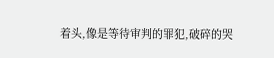着头,像是等待审判的罪犯,破碎的哭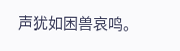声犹如困兽哀鸣。